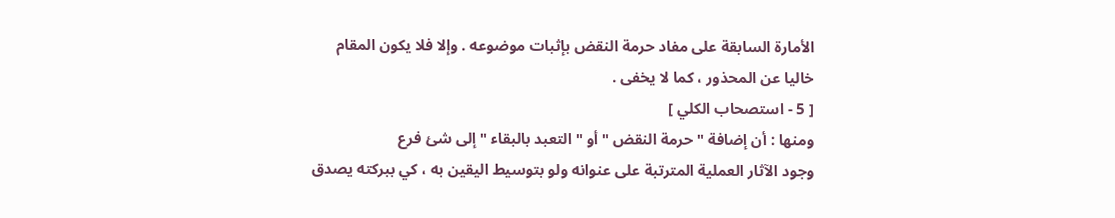الأمارة السابقة على مفاد حرمة النقض بإثبات موضوعه . وإلا فلا يكون المقام
خاليا عن المحذور ، كما لا يخفى .
[ 5 - استصحاب الكلي ]
ومنها : أن إضافة " حرمة النقض " أو " التعبد بالبقاء " إلى شئ فرع
وجود الآثار العملية المترتبة على عنوانه ولو بتوسيط اليقين به ، كي ببركته يصدق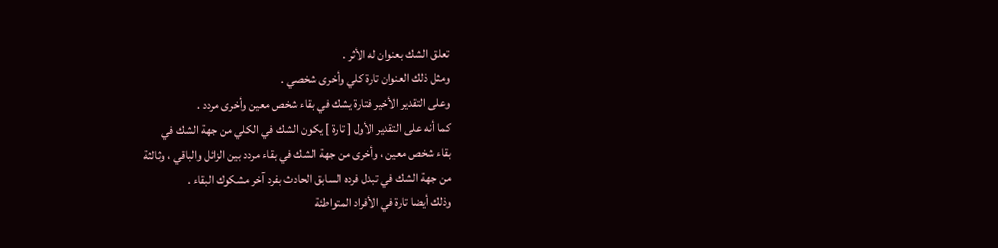تعلق الشك بعنوان له الأثر .
ومثل ذلك العنوان تارة كلي وأخرى شخصي .
وعلى التقدير الأخير فتارة يشك في بقاء شخص معين وأخرى مردد .
كما أنه على التقدير الأول [ تارة ] يكون الشك في الكلي من جهة الشك في
بقاء شخص معين ، وأخرى من جهة الشك في بقاء مردد بين الزائل والباقي ، وثالثة
من جهة الشك في تبدل فرده السابق الحادث بفرد آخر مشكوك البقاء .
وذلك أيضا تارة في الأفراد المتواطئة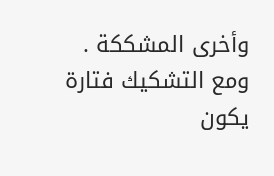وأخرى المشككة .
ومع التشكيك فتارة يكون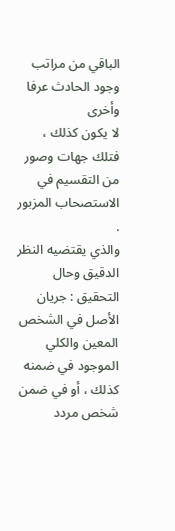الباقي من مراتب وجود الحادث عرفا وأخرى
لا يكون كذلك ، فتلك جهات وصور من التقسيم في الاستصحاب المزبور .
والذي يقتضيه النظر الدقيق وحال التحقيق : جريان الأصل في الشخص
المعين والكلي الموجود في ضمنه كذلك ، أو في ضمن شخص مردد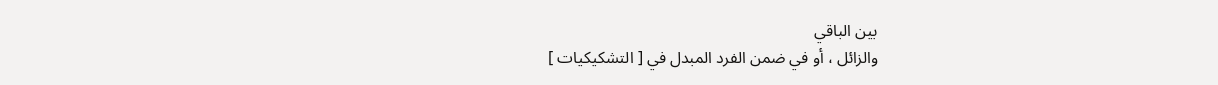بين الباقي
والزائل ، أو في ضمن الفرد المبدل في [ التشكيكيات ]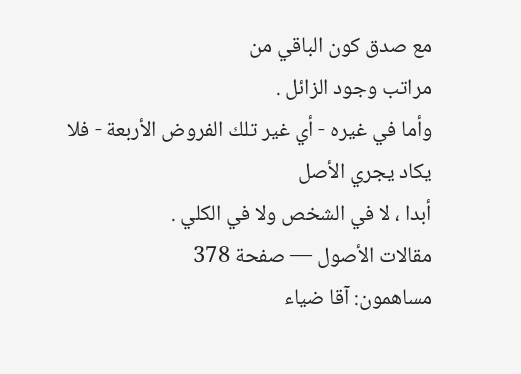مع صدق كون الباقي من
مراتب وجود الزائل .
وأما في غيره - أي غير تلك الفروض الأربعة - فلا يكاد يجري الأصل
أبدا ، لا في الشخص ولا في الكلي .
مقالات الأصول — صفحة 378
مساهمون: آقا ضياء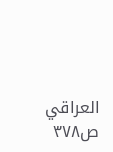العراقي
ص٣٧٨